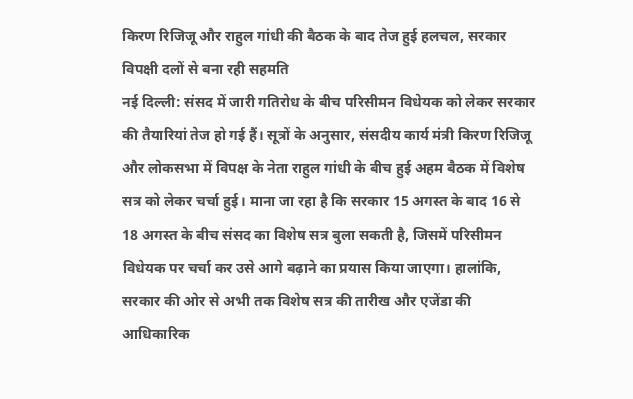किरण रिजिजू और राहुल गांधी की बैठक के बाद तेज हुई हलचल, सरकार विपक्षी दलों से बना रही सहमति
नई दिल्ली: संसद में जारी गतिरोध के बीच परिसीमन विधेयक को लेकर सरकार की तैयारियां तेज हो गई हैं। सूत्रों के अनुसार, संसदीय कार्य मंत्री किरण रिजिजू और लोकसभा में विपक्ष के नेता राहुल गांधी के बीच हुई अहम बैठक में विशेष सत्र को लेकर चर्चा हुई। माना जा रहा है कि सरकार 15 अगस्त के बाद 16 से 18 अगस्त के बीच संसद का विशेष सत्र बुला सकती है, जिसमें परिसीमन विधेयक पर चर्चा कर उसे आगे बढ़ाने का प्रयास किया जाएगा। हालांकि, सरकार की ओर से अभी तक विशेष सत्र की तारीख और एजेंडा की आधिकारिक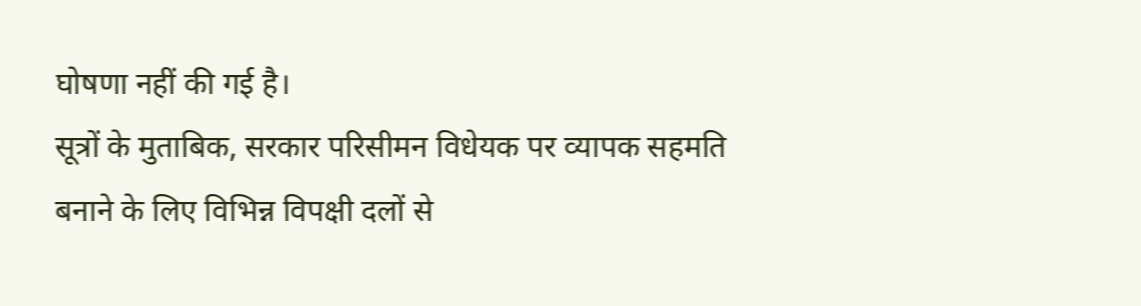घोषणा नहीं की गई है।
सूत्रों के मुताबिक, सरकार परिसीमन विधेयक पर व्यापक सहमति बनाने के लिए विभिन्न विपक्षी दलों से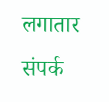लगातार संपर्क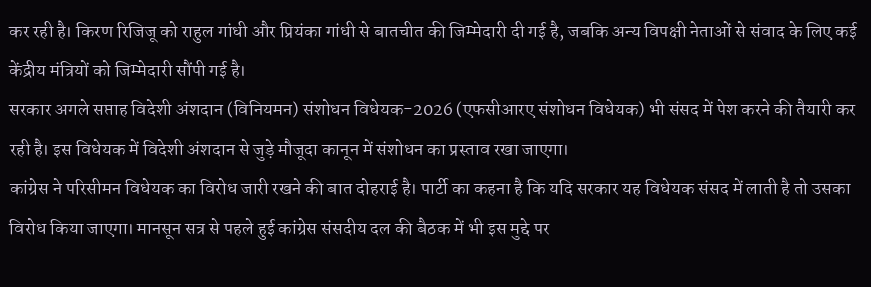कर रही है। किरण रिजिजू को राहुल गांधी और प्रियंका गांधी से बातचीत की जिम्मेदारी दी गई है, जबकि अन्य विपक्षी नेताओं से संवाद के लिए कई केंद्रीय मंत्रियों को जिम्मेदारी सौंपी गई है।
सरकार अगले सप्ताह विदेशी अंशदान (विनियमन) संशोधन विधेयक-2026 (एफसीआरए संशोधन विधेयक) भी संसद में पेश करने की तैयारी कर रही है। इस विधेयक में विदेशी अंशदान से जुड़े मौजूदा कानून में संशोधन का प्रस्ताव रखा जाएगा।
कांग्रेस ने परिसीमन विधेयक का विरोध जारी रखने की बात दोहराई है। पार्टी का कहना है कि यदि सरकार यह विधेयक संसद में लाती है तो उसका विरोध किया जाएगा। मानसून सत्र से पहले हुई कांग्रेस संसदीय दल की बैठक में भी इस मुद्दे पर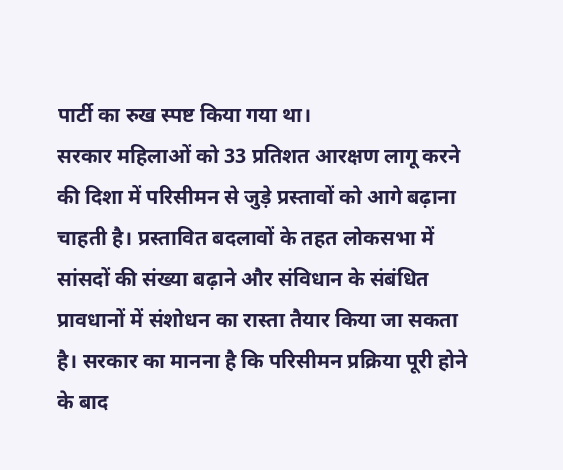पार्टी का रुख स्पष्ट किया गया था।
सरकार महिलाओं को 33 प्रतिशत आरक्षण लागू करने की दिशा में परिसीमन से जुड़े प्रस्तावों को आगे बढ़ाना चाहती है। प्रस्तावित बदलावों के तहत लोकसभा में सांसदों की संख्या बढ़ाने और संविधान के संबंधित प्रावधानों में संशोधन का रास्ता तैयार किया जा सकता है। सरकार का मानना है कि परिसीमन प्रक्रिया पूरी होने के बाद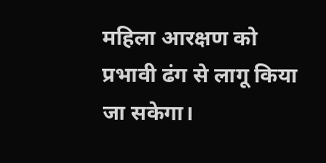महिला आरक्षण को प्रभावी ढंग से लागू किया जा सकेगा।